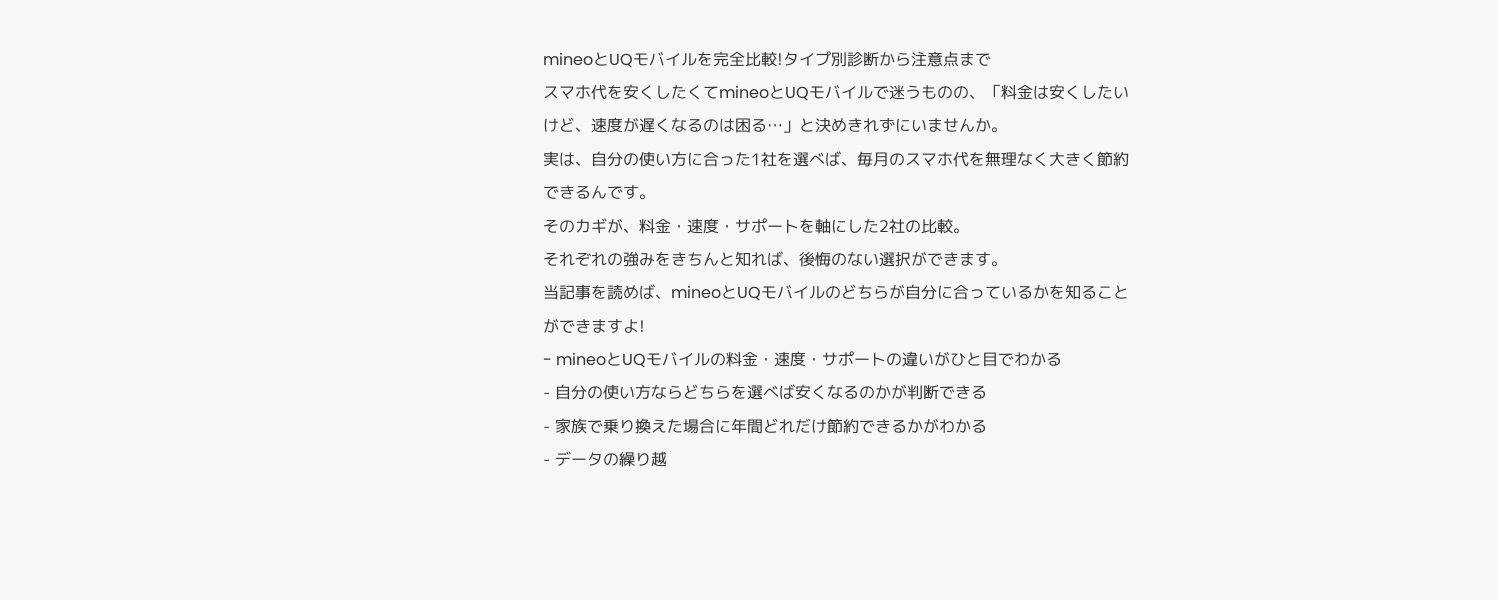mineoとUQモバイルを完全比較!タイプ別診断から注意点まで
スマホ代を安くしたくてmineoとUQモバイルで迷うものの、「料金は安くしたいけど、速度が遅くなるのは困る…」と決めきれずにいませんか。
実は、自分の使い方に合った1社を選べば、毎月のスマホ代を無理なく大きく節約できるんです。
そのカギが、料金・速度・サポートを軸にした2社の比較。
それぞれの強みをきちんと知れば、後悔のない選択ができます。
当記事を読めば、mineoとUQモバイルのどちらが自分に合っているかを知ることができますよ!
- mineoとUQモバイルの料金・速度・サポートの違いがひと目でわかる
- 自分の使い方ならどちらを選べば安くなるのかが判断できる
- 家族で乗り換えた場合に年間どれだけ節約できるかがわかる
- データの繰り越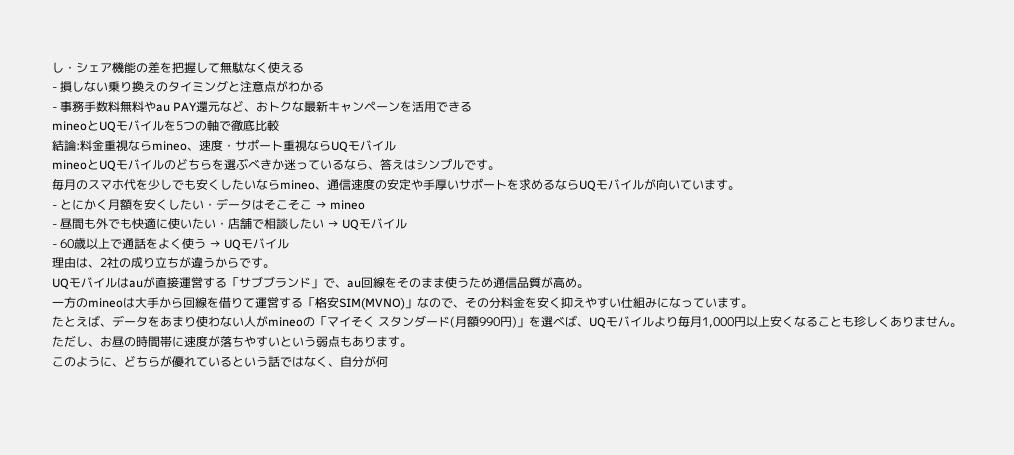し・シェア機能の差を把握して無駄なく使える
- 損しない乗り換えのタイミングと注意点がわかる
- 事務手数料無料やau PAY還元など、おトクな最新キャンペーンを活用できる
mineoとUQモバイルを5つの軸で徹底比較
結論:料金重視ならmineo、速度・サポート重視ならUQモバイル
mineoとUQモバイルのどちらを選ぶべきか迷っているなら、答えはシンプルです。
毎月のスマホ代を少しでも安くしたいならmineo、通信速度の安定や手厚いサポートを求めるならUQモバイルが向いています。
- とにかく月額を安くしたい・データはそこそこ → mineo
- 昼間も外でも快適に使いたい・店舗で相談したい → UQモバイル
- 60歳以上で通話をよく使う → UQモバイル
理由は、2社の成り立ちが違うからです。
UQモバイルはauが直接運営する「サブブランド」で、au回線をそのまま使うため通信品質が高め。
一方のmineoは大手から回線を借りて運営する「格安SIM(MVNO)」なので、その分料金を安く抑えやすい仕組みになっています。
たとえば、データをあまり使わない人がmineoの「マイそく スタンダード(月額990円)」を選べば、UQモバイルより毎月1,000円以上安くなることも珍しくありません。
ただし、お昼の時間帯に速度が落ちやすいという弱点もあります。
このように、どちらが優れているという話ではなく、自分が何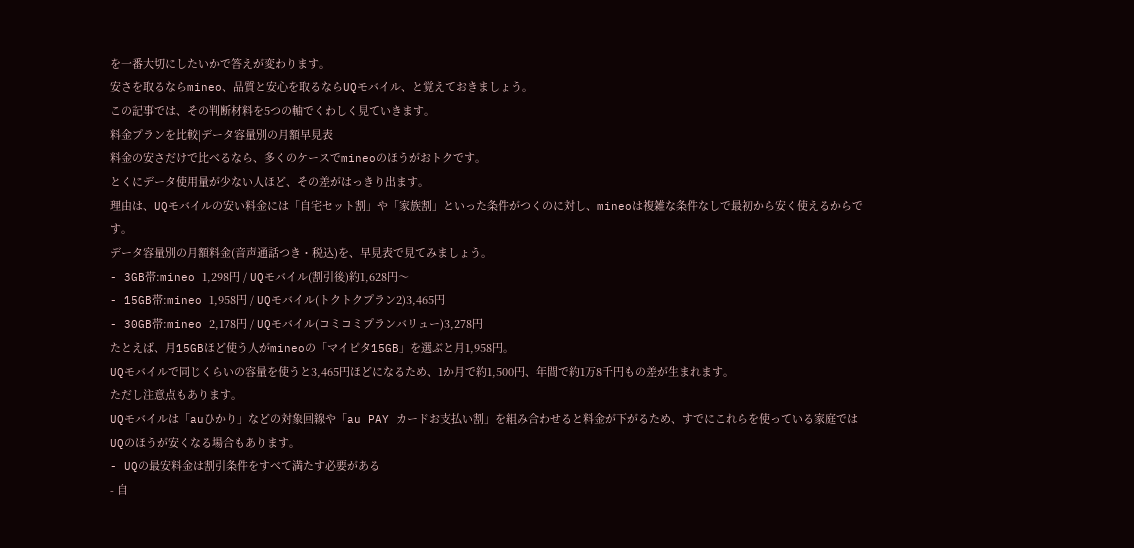を一番大切にしたいかで答えが変わります。
安さを取るならmineo、品質と安心を取るならUQモバイル、と覚えておきましょう。
この記事では、その判断材料を5つの軸でくわしく見ていきます。
料金プランを比較|データ容量別の月額早見表
料金の安さだけで比べるなら、多くのケースでmineoのほうがおトクです。
とくにデータ使用量が少ない人ほど、その差がはっきり出ます。
理由は、UQモバイルの安い料金には「自宅セット割」や「家族割」といった条件がつくのに対し、mineoは複雑な条件なしで最初から安く使えるからです。
データ容量別の月額料金(音声通話つき・税込)を、早見表で見てみましょう。
- 3GB帯:mineo 1,298円 / UQモバイル(割引後)約1,628円〜
- 15GB帯:mineo 1,958円 / UQモバイル(トクトクプラン2)3,465円
- 30GB帯:mineo 2,178円 / UQモバイル(コミコミプランバリュー)3,278円
たとえば、月15GBほど使う人がmineoの「マイピタ15GB」を選ぶと月1,958円。
UQモバイルで同じくらいの容量を使うと3,465円ほどになるため、1か月で約1,500円、年間で約1万8千円もの差が生まれます。
ただし注意点もあります。
UQモバイルは「auひかり」などの対象回線や「au PAY カードお支払い割」を組み合わせると料金が下がるため、すでにこれらを使っている家庭ではUQのほうが安くなる場合もあります。
- UQの最安料金は割引条件をすべて満たす必要がある
- 自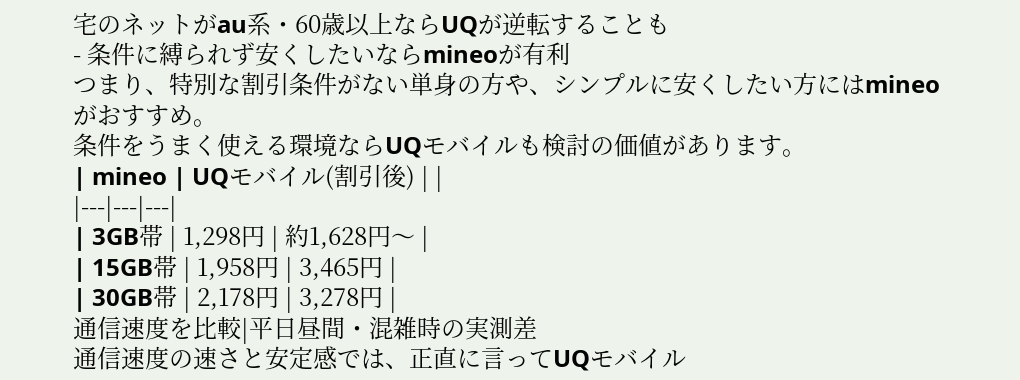宅のネットがau系・60歳以上ならUQが逆転することも
- 条件に縛られず安くしたいならmineoが有利
つまり、特別な割引条件がない単身の方や、シンプルに安くしたい方にはmineoがおすすめ。
条件をうまく使える環境ならUQモバイルも検討の価値があります。
| mineo | UQモバイル(割引後) | |
|---|---|---|
| 3GB帯 | 1,298円 | 約1,628円〜 |
| 15GB帯 | 1,958円 | 3,465円 |
| 30GB帯 | 2,178円 | 3,278円 |
通信速度を比較|平日昼間・混雑時の実測差
通信速度の速さと安定感では、正直に言ってUQモバイル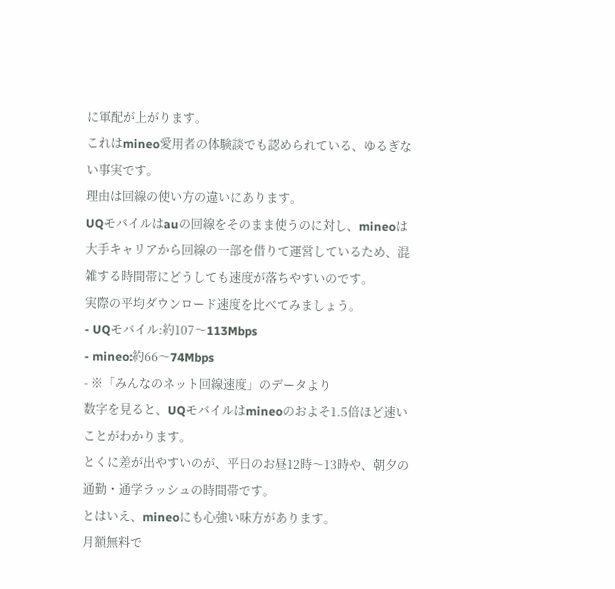に軍配が上がります。
これはmineo愛用者の体験談でも認められている、ゆるぎない事実です。
理由は回線の使い方の違いにあります。
UQモバイルはauの回線をそのまま使うのに対し、mineoは大手キャリアから回線の一部を借りて運営しているため、混雑する時間帯にどうしても速度が落ちやすいのです。
実際の平均ダウンロード速度を比べてみましょう。
- UQモバイル:約107〜113Mbps
- mineo:約66〜74Mbps
- ※「みんなのネット回線速度」のデータより
数字を見ると、UQモバイルはmineoのおよそ1.5倍ほど速いことがわかります。
とくに差が出やすいのが、平日のお昼12時〜13時や、朝夕の通勤・通学ラッシュの時間帯です。
とはいえ、mineoにも心強い味方があります。
月額無料で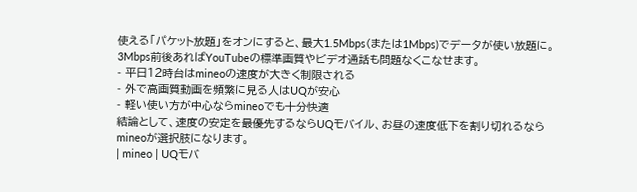使える「パケット放題」をオンにすると、最大1.5Mbps(または1Mbps)でデータが使い放題に。
3Mbps前後あればYouTubeの標準画質やビデオ通話も問題なくこなせます。
- 平日12時台はmineoの速度が大きく制限される
- 外で高画質動画を頻繁に見る人はUQが安心
- 軽い使い方が中心ならmineoでも十分快適
結論として、速度の安定を最優先するならUQモバイル、お昼の速度低下を割り切れるならmineoが選択肢になります。
| mineo | UQモバ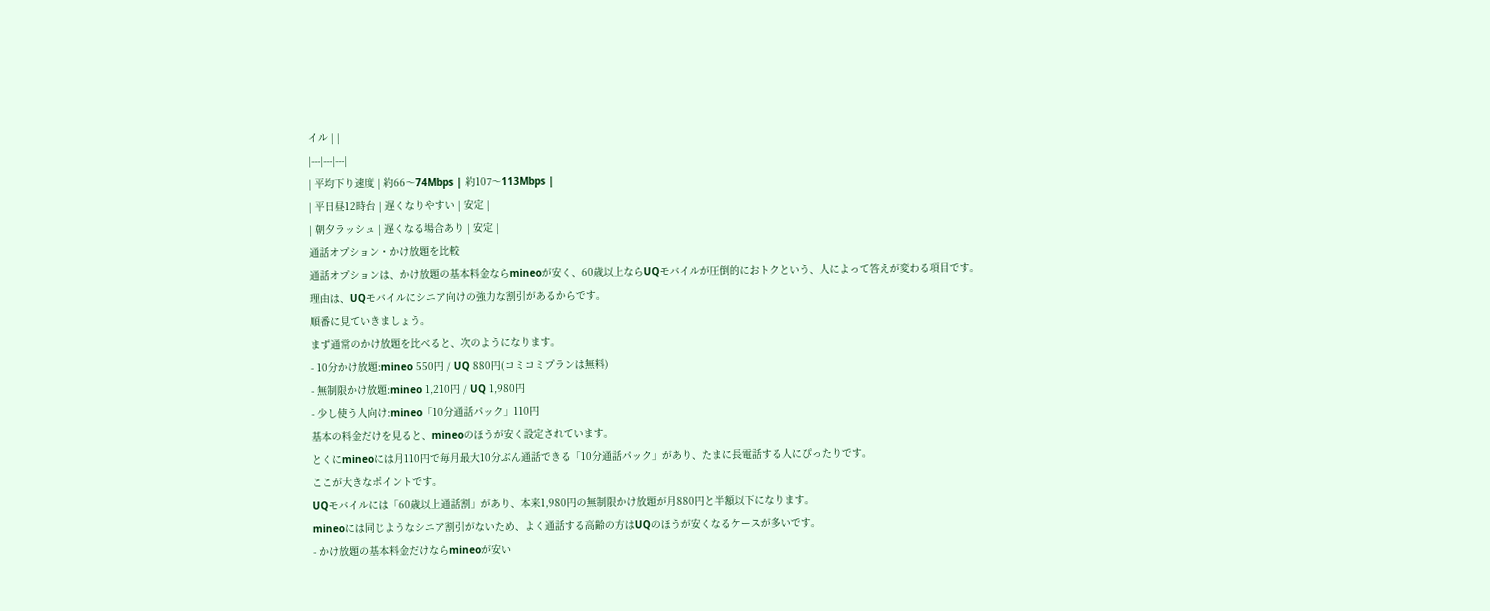イル | |
|---|---|---|
| 平均下り速度 | 約66〜74Mbps | 約107〜113Mbps |
| 平日昼12時台 | 遅くなりやすい | 安定 |
| 朝夕ラッシュ | 遅くなる場合あり | 安定 |
通話オプション・かけ放題を比較
通話オプションは、かけ放題の基本料金ならmineoが安く、60歳以上ならUQモバイルが圧倒的におトクという、人によって答えが変わる項目です。
理由は、UQモバイルにシニア向けの強力な割引があるからです。
順番に見ていきましょう。
まず通常のかけ放題を比べると、次のようになります。
- 10分かけ放題:mineo 550円 / UQ 880円(コミコミプランは無料)
- 無制限かけ放題:mineo 1,210円 / UQ 1,980円
- 少し使う人向け:mineo「10分通話パック」110円
基本の料金だけを見ると、mineoのほうが安く設定されています。
とくにmineoには月110円で毎月最大10分ぶん通話できる「10分通話パック」があり、たまに長電話する人にぴったりです。
ここが大きなポイントです。
UQモバイルには「60歳以上通話割」があり、本来1,980円の無制限かけ放題が月880円と半額以下になります。
mineoには同じようなシニア割引がないため、よく通話する高齢の方はUQのほうが安くなるケースが多いです。
- かけ放題の基本料金だけならmineoが安い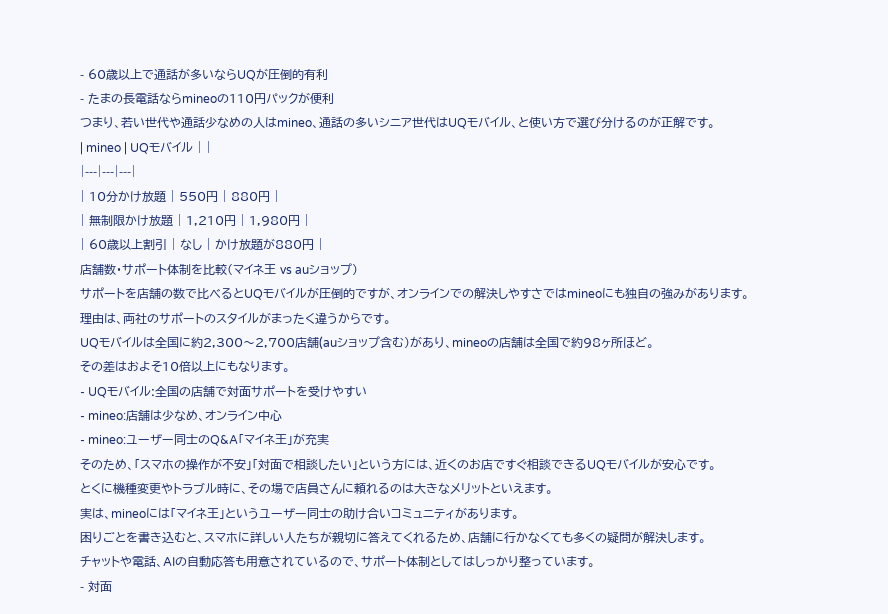- 60歳以上で通話が多いならUQが圧倒的有利
- たまの長電話ならmineoの110円パックが便利
つまり、若い世代や通話少なめの人はmineo、通話の多いシニア世代はUQモバイル、と使い方で選び分けるのが正解です。
| mineo | UQモバイル | |
|---|---|---|
| 10分かけ放題 | 550円 | 880円 |
| 無制限かけ放題 | 1,210円 | 1,980円 |
| 60歳以上割引 | なし | かけ放題が880円 |
店舗数・サポート体制を比較(マイネ王 vs auショップ)
サポートを店舗の数で比べるとUQモバイルが圧倒的ですが、オンラインでの解決しやすさではmineoにも独自の強みがあります。
理由は、両社のサポートのスタイルがまったく違うからです。
UQモバイルは全国に約2,300〜2,700店舗(auショップ含む)があり、mineoの店舗は全国で約98ヶ所ほど。
その差はおよそ10倍以上にもなります。
- UQモバイル:全国の店舗で対面サポートを受けやすい
- mineo:店舗は少なめ、オンライン中心
- mineo:ユーザー同士のQ&A「マイネ王」が充実
そのため、「スマホの操作が不安」「対面で相談したい」という方には、近くのお店ですぐ相談できるUQモバイルが安心です。
とくに機種変更やトラブル時に、その場で店員さんに頼れるのは大きなメリットといえます。
実は、mineoには「マイネ王」というユーザー同士の助け合いコミュニティがあります。
困りごとを書き込むと、スマホに詳しい人たちが親切に答えてくれるため、店舗に行かなくても多くの疑問が解決します。
チャットや電話、AIの自動応答も用意されているので、サポート体制としてはしっかり整っています。
- 対面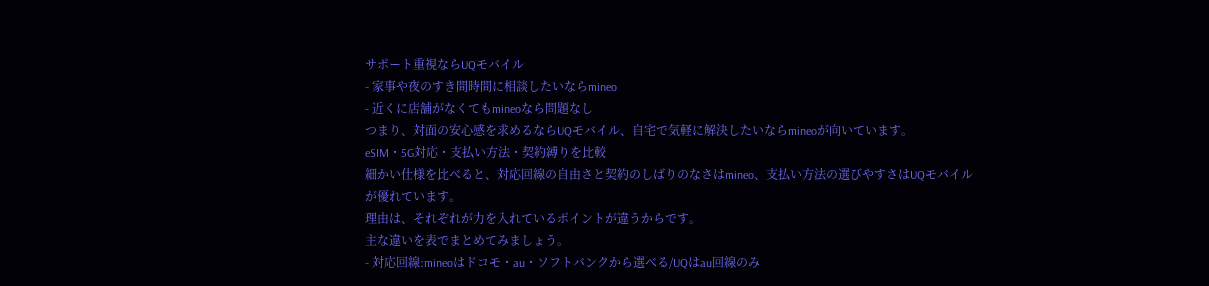サポート重視ならUQモバイル
- 家事や夜のすき間時間に相談したいならmineo
- 近くに店舗がなくてもmineoなら問題なし
つまり、対面の安心感を求めるならUQモバイル、自宅で気軽に解決したいならmineoが向いています。
eSIM・5G対応・支払い方法・契約縛りを比較
細かい仕様を比べると、対応回線の自由さと契約のしばりのなさはmineo、支払い方法の選びやすさはUQモバイルが優れています。
理由は、それぞれが力を入れているポイントが違うからです。
主な違いを表でまとめてみましょう。
- 対応回線:mineoはドコモ・au・ソフトバンクから選べる/UQはau回線のみ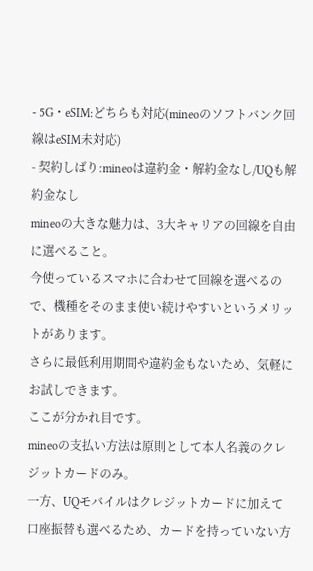- 5G・eSIM:どちらも対応(mineoのソフトバンク回線はeSIM未対応)
- 契約しばり:mineoは違約金・解約金なし/UQも解約金なし
mineoの大きな魅力は、3大キャリアの回線を自由に選べること。
今使っているスマホに合わせて回線を選べるので、機種をそのまま使い続けやすいというメリットがあります。
さらに最低利用期間や違約金もないため、気軽にお試しできます。
ここが分かれ目です。
mineoの支払い方法は原則として本人名義のクレジットカードのみ。
一方、UQモバイルはクレジットカードに加えて口座振替も選べるため、カードを持っていない方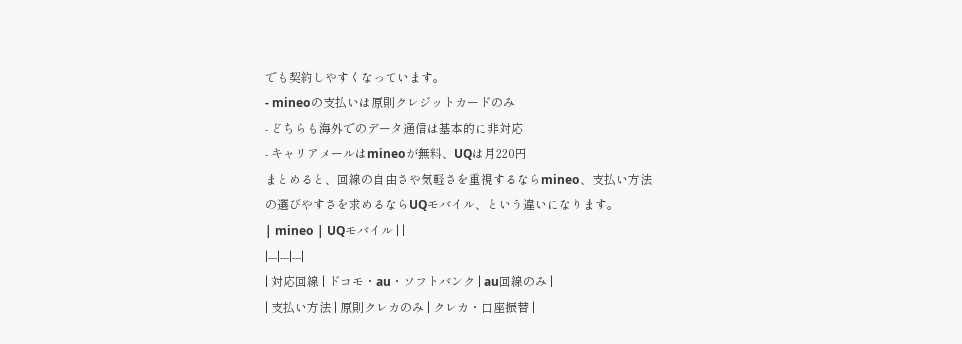でも契約しやすくなっています。
- mineoの支払いは原則クレジットカードのみ
- どちらも海外でのデータ通信は基本的に非対応
- キャリアメールはmineoが無料、UQは月220円
まとめると、回線の自由さや気軽さを重視するならmineo、支払い方法の選びやすさを求めるならUQモバイル、という違いになります。
| mineo | UQモバイル | |
|---|---|---|
| 対応回線 | ドコモ・au・ソフトバンク | au回線のみ |
| 支払い方法 | 原則クレカのみ | クレカ・口座振替 |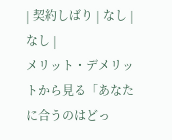| 契約しばり | なし | なし |
メリット・デメリットから見る「あなたに合うのはどっ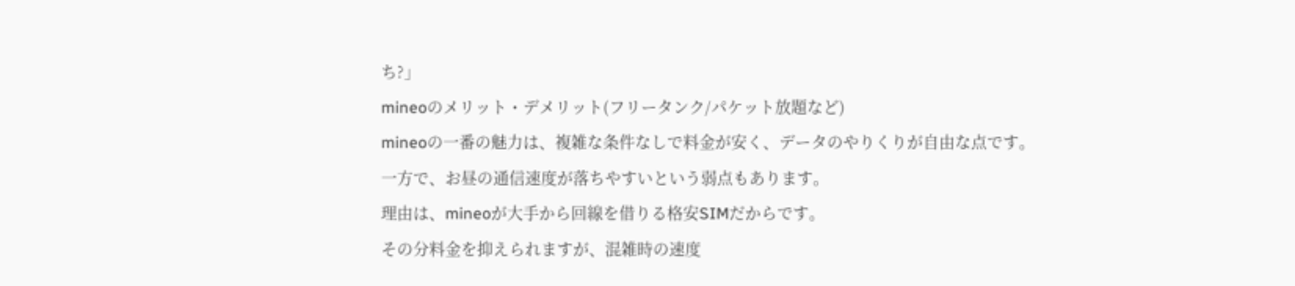ち?」
mineoのメリット・デメリット(フリータンク/パケット放題など)
mineoの一番の魅力は、複雑な条件なしで料金が安く、データのやりくりが自由な点です。
一方で、お昼の通信速度が落ちやすいという弱点もあります。
理由は、mineoが大手から回線を借りる格安SIMだからです。
その分料金を抑えられますが、混雑時の速度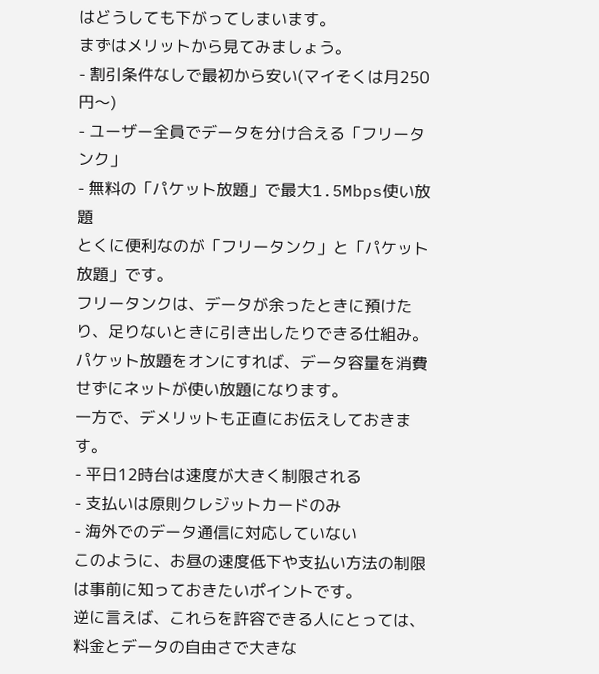はどうしても下がってしまいます。
まずはメリットから見てみましょう。
- 割引条件なしで最初から安い(マイそくは月250円〜)
- ユーザー全員でデータを分け合える「フリータンク」
- 無料の「パケット放題」で最大1.5Mbps使い放題
とくに便利なのが「フリータンク」と「パケット放題」です。
フリータンクは、データが余ったときに預けたり、足りないときに引き出したりできる仕組み。
パケット放題をオンにすれば、データ容量を消費せずにネットが使い放題になります。
一方で、デメリットも正直にお伝えしておきます。
- 平日12時台は速度が大きく制限される
- 支払いは原則クレジットカードのみ
- 海外でのデータ通信に対応していない
このように、お昼の速度低下や支払い方法の制限は事前に知っておきたいポイントです。
逆に言えば、これらを許容できる人にとっては、料金とデータの自由さで大きな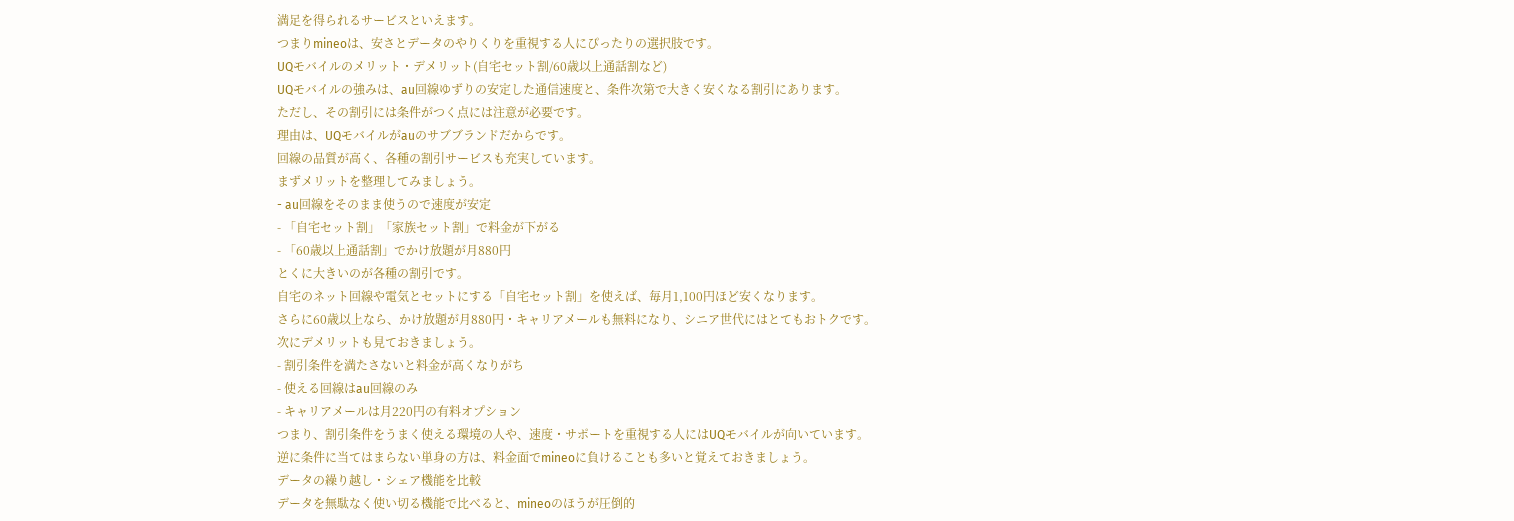満足を得られるサービスといえます。
つまりmineoは、安さとデータのやりくりを重視する人にぴったりの選択肢です。
UQモバイルのメリット・デメリット(自宅セット割/60歳以上通話割など)
UQモバイルの強みは、au回線ゆずりの安定した通信速度と、条件次第で大きく安くなる割引にあります。
ただし、その割引には条件がつく点には注意が必要です。
理由は、UQモバイルがauのサブブランドだからです。
回線の品質が高く、各種の割引サービスも充実しています。
まずメリットを整理してみましょう。
- au回線をそのまま使うので速度が安定
- 「自宅セット割」「家族セット割」で料金が下がる
- 「60歳以上通話割」でかけ放題が月880円
とくに大きいのが各種の割引です。
自宅のネット回線や電気とセットにする「自宅セット割」を使えば、毎月1,100円ほど安くなります。
さらに60歳以上なら、かけ放題が月880円・キャリアメールも無料になり、シニア世代にはとてもおトクです。
次にデメリットも見ておきましょう。
- 割引条件を満たさないと料金が高くなりがち
- 使える回線はau回線のみ
- キャリアメールは月220円の有料オプション
つまり、割引条件をうまく使える環境の人や、速度・サポートを重視する人にはUQモバイルが向いています。
逆に条件に当てはまらない単身の方は、料金面でmineoに負けることも多いと覚えておきましょう。
データの繰り越し・シェア機能を比較
データを無駄なく使い切る機能で比べると、mineoのほうが圧倒的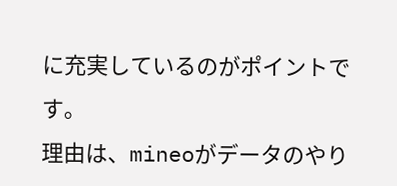に充実しているのがポイントです。
理由は、mineoがデータのやり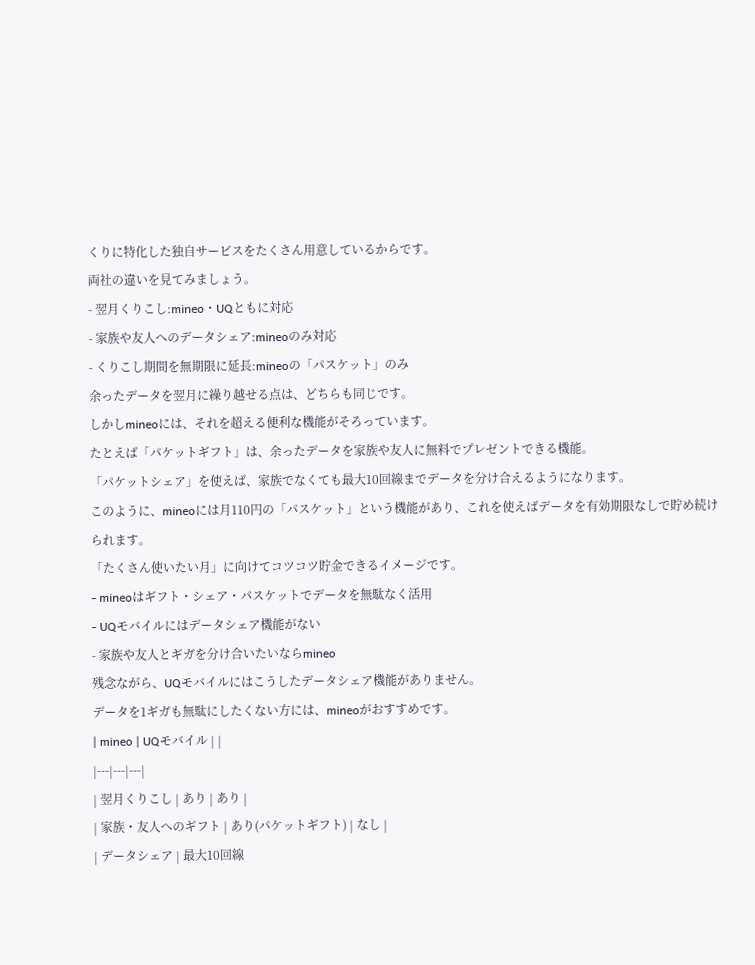くりに特化した独自サービスをたくさん用意しているからです。
両社の違いを見てみましょう。
- 翌月くりこし:mineo・UQともに対応
- 家族や友人へのデータシェア:mineoのみ対応
- くりこし期間を無期限に延長:mineoの「パスケット」のみ
余ったデータを翌月に繰り越せる点は、どちらも同じです。
しかしmineoには、それを超える便利な機能がそろっています。
たとえば「パケットギフト」は、余ったデータを家族や友人に無料でプレゼントできる機能。
「パケットシェア」を使えば、家族でなくても最大10回線までデータを分け合えるようになります。
このように、mineoには月110円の「パスケット」という機能があり、これを使えばデータを有効期限なしで貯め続けられます。
「たくさん使いたい月」に向けてコツコツ貯金できるイメージです。
- mineoはギフト・シェア・パスケットでデータを無駄なく活用
- UQモバイルにはデータシェア機能がない
- 家族や友人とギガを分け合いたいならmineo
残念ながら、UQモバイルにはこうしたデータシェア機能がありません。
データを1ギガも無駄にしたくない方には、mineoがおすすめです。
| mineo | UQモバイル | |
|---|---|---|
| 翌月くりこし | あり | あり |
| 家族・友人へのギフト | あり(パケットギフト) | なし |
| データシェア | 最大10回線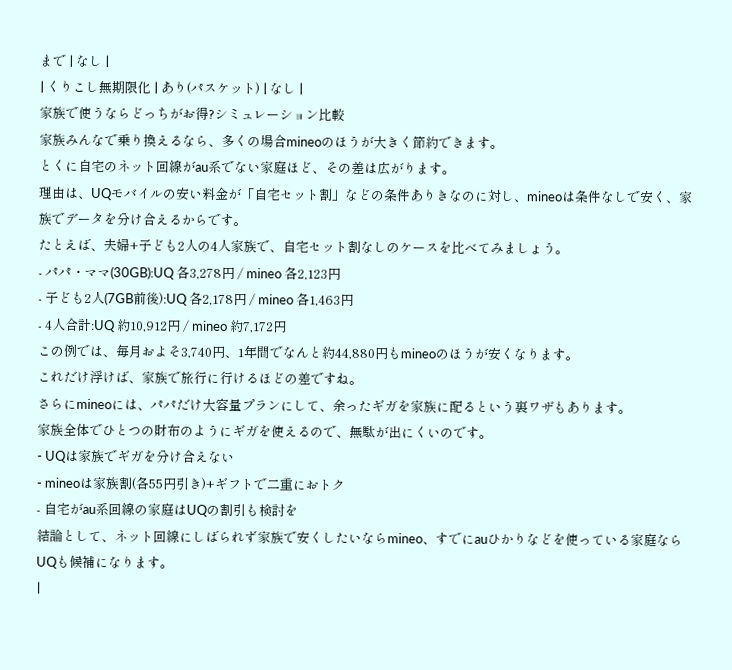まで | なし |
| くりこし無期限化 | あり(パスケット) | なし |
家族で使うならどっちがお得?シミュレーション比較
家族みんなで乗り換えるなら、多くの場合mineoのほうが大きく節約できます。
とくに自宅のネット回線がau系でない家庭ほど、その差は広がります。
理由は、UQモバイルの安い料金が「自宅セット割」などの条件ありきなのに対し、mineoは条件なしで安く、家族でデータを分け合えるからです。
たとえば、夫婦+子ども2人の4人家族で、自宅セット割なしのケースを比べてみましょう。
- パパ・ママ(30GB):UQ 各3,278円 / mineo 各2,123円
- 子ども2人(7GB前後):UQ 各2,178円 / mineo 各1,463円
- 4人合計:UQ 約10,912円 / mineo 約7,172円
この例では、毎月およそ3,740円、1年間でなんと約44,880円もmineoのほうが安くなります。
これだけ浮けば、家族で旅行に行けるほどの差ですね。
さらにmineoには、パパだけ大容量プランにして、余ったギガを家族に配るという裏ワザもあります。
家族全体でひとつの財布のようにギガを使えるので、無駄が出にくいのです。
- UQは家族でギガを分け合えない
- mineoは家族割(各55円引き)+ギフトで二重におトク
- 自宅がau系回線の家庭はUQの割引も検討を
結論として、ネット回線にしばられず家族で安くしたいならmineo、すでにauひかりなどを使っている家庭ならUQも候補になります。
|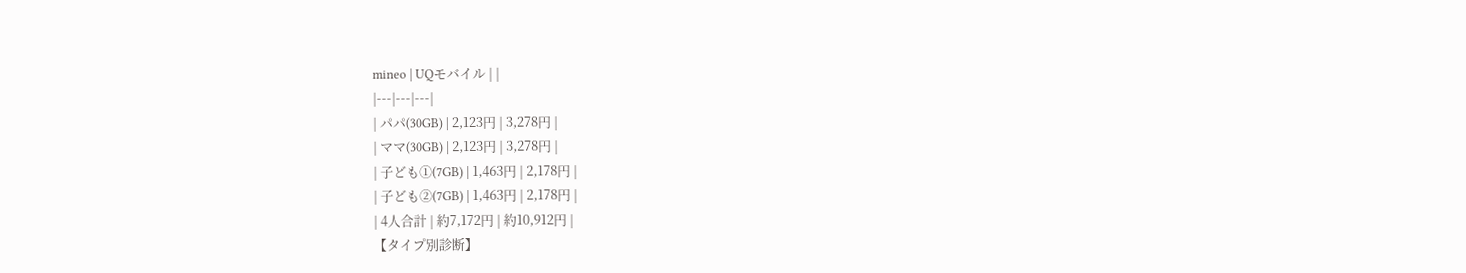mineo | UQモバイル | |
|---|---|---|
| パパ(30GB) | 2,123円 | 3,278円 |
| ママ(30GB) | 2,123円 | 3,278円 |
| 子ども①(7GB) | 1,463円 | 2,178円 |
| 子ども②(7GB) | 1,463円 | 2,178円 |
| 4人合計 | 約7,172円 | 約10,912円 |
【タイプ別診断】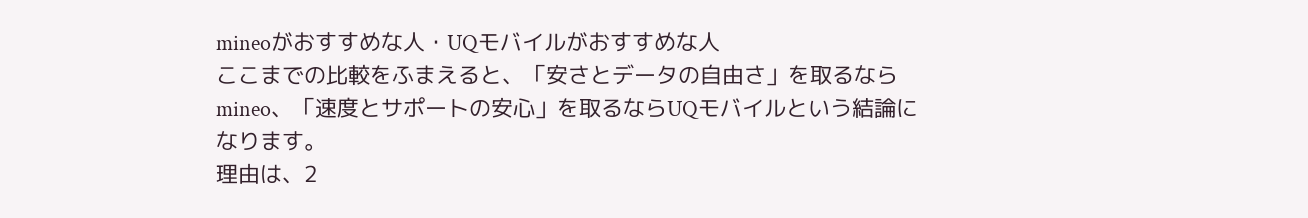mineoがおすすめな人・UQモバイルがおすすめな人
ここまでの比較をふまえると、「安さとデータの自由さ」を取るならmineo、「速度とサポートの安心」を取るならUQモバイルという結論になります。
理由は、2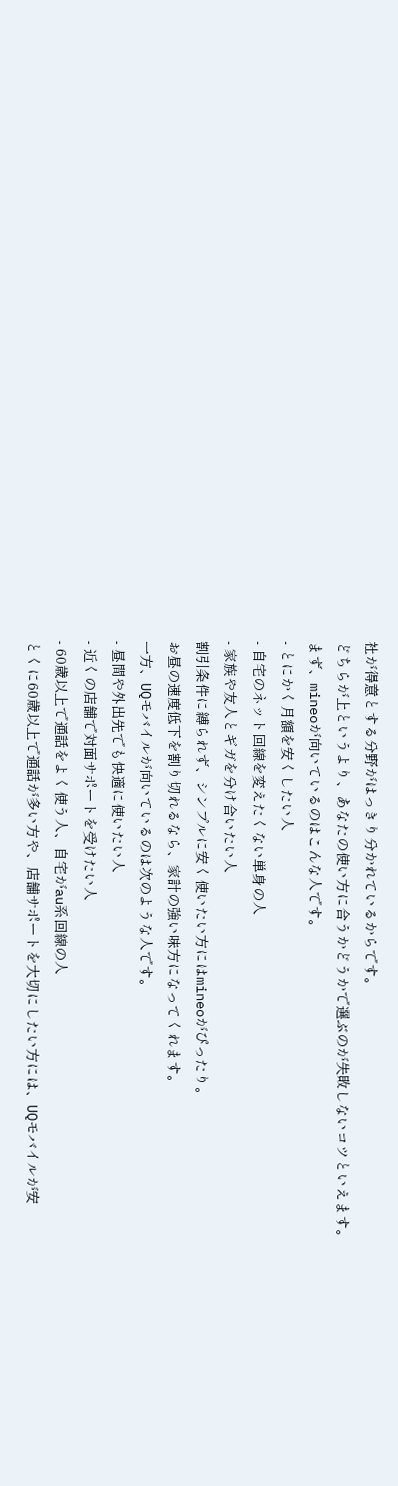社が得意とする分野がはっきり分かれているからです。
どちらが上というより、あなたの使い方に合うかどうかで選ぶのが失敗しないコツといえます。
まず、mineoが向いているのはこんな人です。
- とにかく月額を安くしたい人
- 自宅のネット回線を変えたくない単身の人
- 家族や友人とギガを分け合いたい人
割引条件に縛られず、シンプルに安く使いたい方にはmineoがぴったり。
お昼の速度低下を割り切れるなら、家計の強い味方になってくれます。
一方、UQモバイルが向いているのは次のような人です。
- 昼間や外出先でも快適に使いたい人
- 近くの店舗で対面サポートを受けたい人
- 60歳以上で通話をよく使う人、自宅がau系回線の人
とくに60歳以上で通話が多い方や、店舗サポートを大切にしたい方には、UQモバイルが安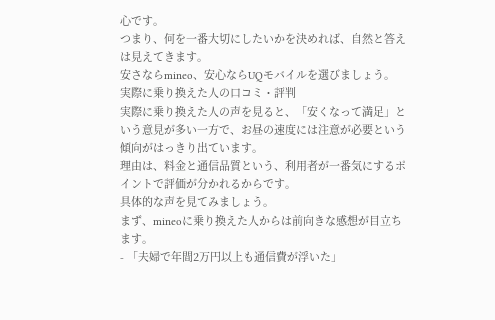心です。
つまり、何を一番大切にしたいかを決めれば、自然と答えは見えてきます。
安さならmineo、安心ならUQモバイルを選びましょう。
実際に乗り換えた人の口コミ・評判
実際に乗り換えた人の声を見ると、「安くなって満足」という意見が多い一方で、お昼の速度には注意が必要という傾向がはっきり出ています。
理由は、料金と通信品質という、利用者が一番気にするポイントで評価が分かれるからです。
具体的な声を見てみましょう。
まず、mineoに乗り換えた人からは前向きな感想が目立ちます。
- 「夫婦で年間2万円以上も通信費が浮いた」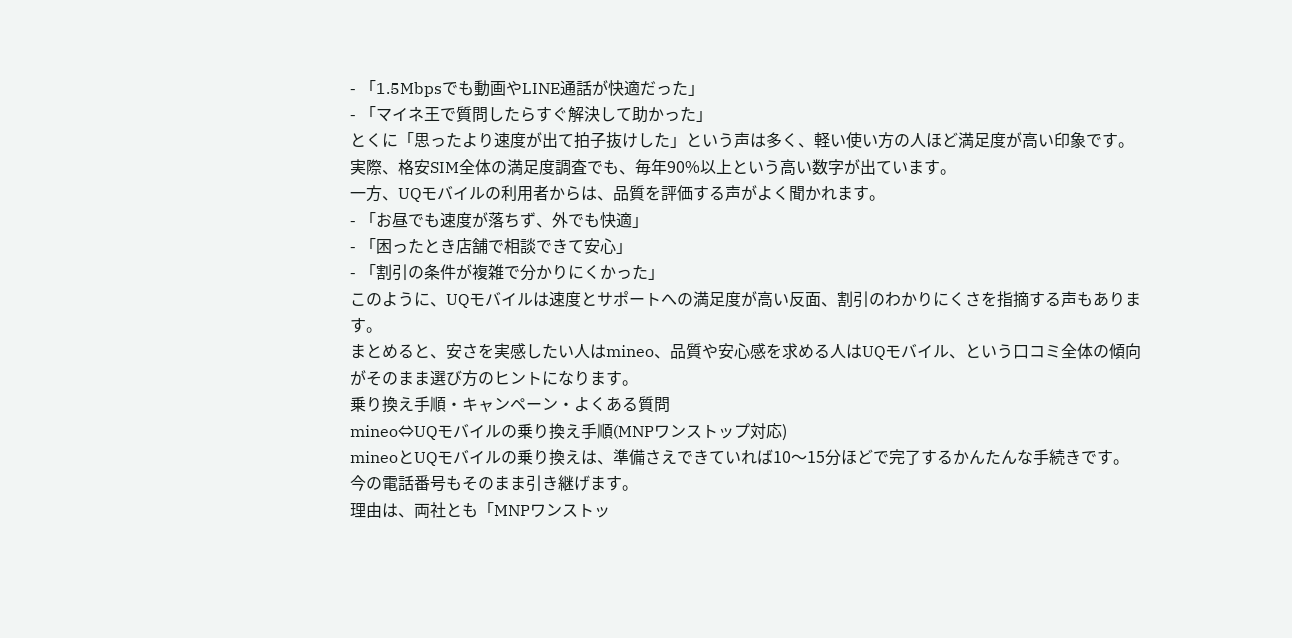- 「1.5Mbpsでも動画やLINE通話が快適だった」
- 「マイネ王で質問したらすぐ解決して助かった」
とくに「思ったより速度が出て拍子抜けした」という声は多く、軽い使い方の人ほど満足度が高い印象です。
実際、格安SIM全体の満足度調査でも、毎年90%以上という高い数字が出ています。
一方、UQモバイルの利用者からは、品質を評価する声がよく聞かれます。
- 「お昼でも速度が落ちず、外でも快適」
- 「困ったとき店舗で相談できて安心」
- 「割引の条件が複雑で分かりにくかった」
このように、UQモバイルは速度とサポートへの満足度が高い反面、割引のわかりにくさを指摘する声もあります。
まとめると、安さを実感したい人はmineo、品質や安心感を求める人はUQモバイル、という口コミ全体の傾向がそのまま選び方のヒントになります。
乗り換え手順・キャンペーン・よくある質問
mineo⇔UQモバイルの乗り換え手順(MNPワンストップ対応)
mineoとUQモバイルの乗り換えは、準備さえできていれば10〜15分ほどで完了するかんたんな手続きです。
今の電話番号もそのまま引き継げます。
理由は、両社とも「MNPワンストッ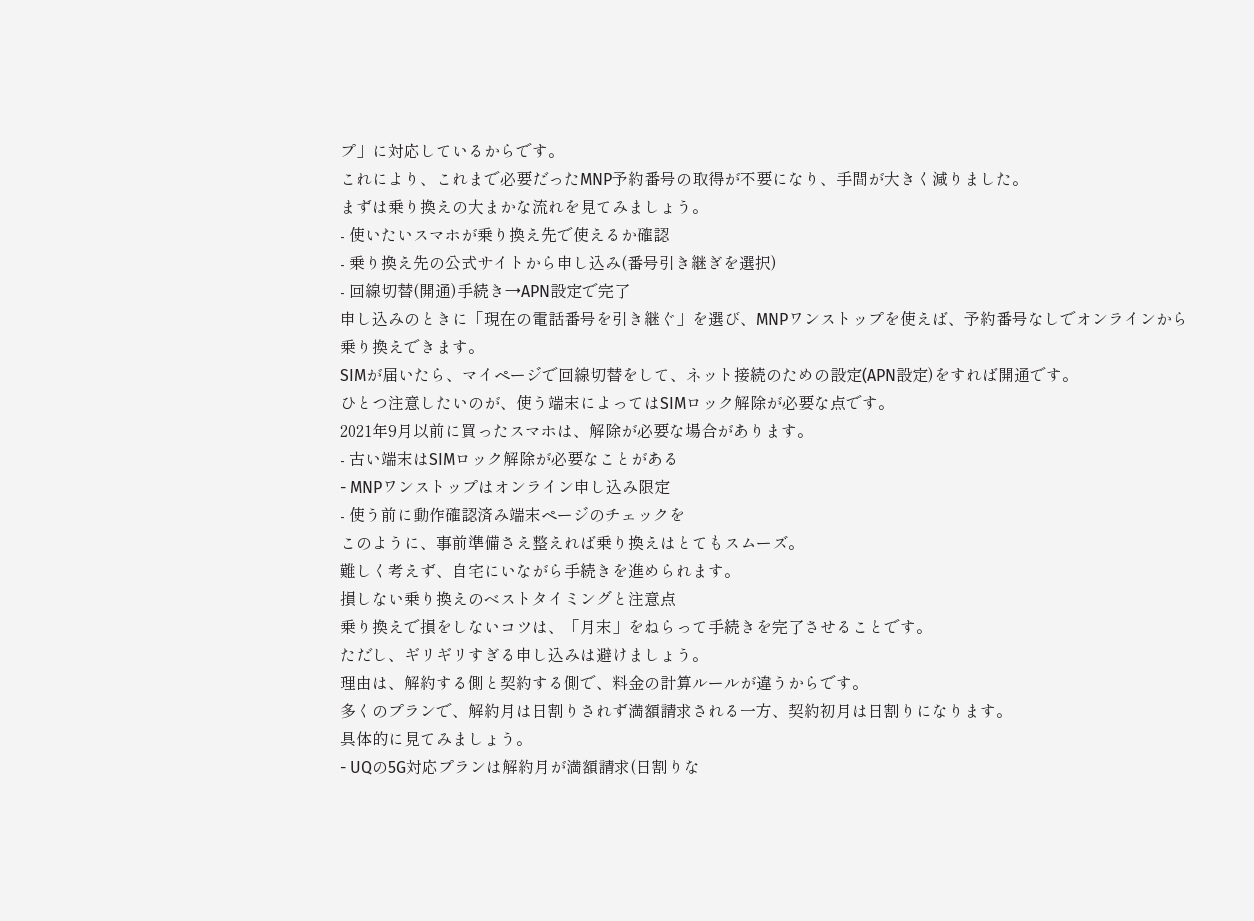プ」に対応しているからです。
これにより、これまで必要だったMNP予約番号の取得が不要になり、手間が大きく減りました。
まずは乗り換えの大まかな流れを見てみましょう。
- 使いたいスマホが乗り換え先で使えるか確認
- 乗り換え先の公式サイトから申し込み(番号引き継ぎを選択)
- 回線切替(開通)手続き→APN設定で完了
申し込みのときに「現在の電話番号を引き継ぐ」を選び、MNPワンストップを使えば、予約番号なしでオンラインから乗り換えできます。
SIMが届いたら、マイページで回線切替をして、ネット接続のための設定(APN設定)をすれば開通です。
ひとつ注意したいのが、使う端末によってはSIMロック解除が必要な点です。
2021年9月以前に買ったスマホは、解除が必要な場合があります。
- 古い端末はSIMロック解除が必要なことがある
- MNPワンストップはオンライン申し込み限定
- 使う前に動作確認済み端末ページのチェックを
このように、事前準備さえ整えれば乗り換えはとてもスムーズ。
難しく考えず、自宅にいながら手続きを進められます。
損しない乗り換えのベストタイミングと注意点
乗り換えで損をしないコツは、「月末」をねらって手続きを完了させることです。
ただし、ギリギリすぎる申し込みは避けましょう。
理由は、解約する側と契約する側で、料金の計算ルールが違うからです。
多くのプランで、解約月は日割りされず満額請求される一方、契約初月は日割りになります。
具体的に見てみましょう。
- UQの5G対応プランは解約月が満額請求(日割りな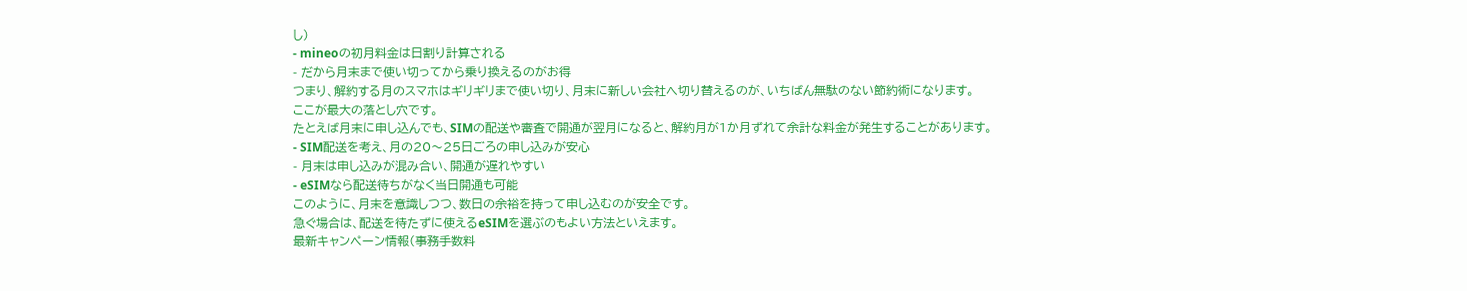し)
- mineoの初月料金は日割り計算される
- だから月末まで使い切ってから乗り換えるのがお得
つまり、解約する月のスマホはギリギリまで使い切り、月末に新しい会社へ切り替えるのが、いちばん無駄のない節約術になります。
ここが最大の落とし穴です。
たとえば月末に申し込んでも、SIMの配送や審査で開通が翌月になると、解約月が1か月ずれて余計な料金が発生することがあります。
- SIM配送を考え、月の20〜25日ごろの申し込みが安心
- 月末は申し込みが混み合い、開通が遅れやすい
- eSIMなら配送待ちがなく当日開通も可能
このように、月末を意識しつつ、数日の余裕を持って申し込むのが安全です。
急ぐ場合は、配送を待たずに使えるeSIMを選ぶのもよい方法といえます。
最新キャンペーン情報(事務手数料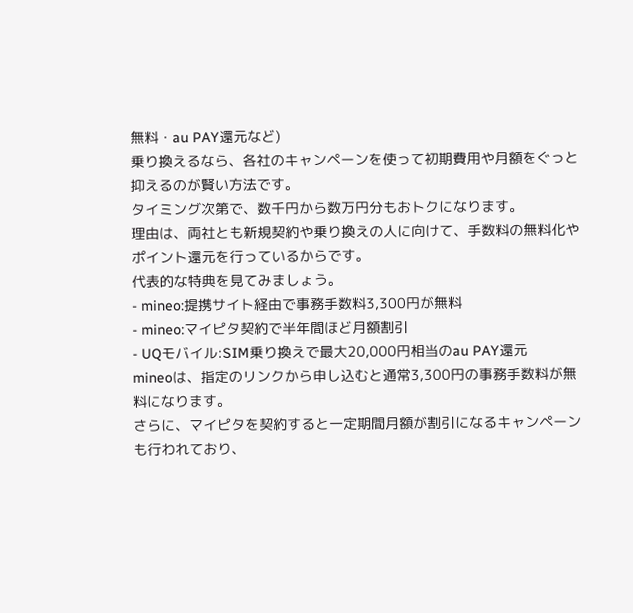無料・au PAY還元など)
乗り換えるなら、各社のキャンペーンを使って初期費用や月額をぐっと抑えるのが賢い方法です。
タイミング次第で、数千円から数万円分もおトクになります。
理由は、両社とも新規契約や乗り換えの人に向けて、手数料の無料化やポイント還元を行っているからです。
代表的な特典を見てみましょう。
- mineo:提携サイト経由で事務手数料3,300円が無料
- mineo:マイピタ契約で半年間ほど月額割引
- UQモバイル:SIM乗り換えで最大20,000円相当のau PAY還元
mineoは、指定のリンクから申し込むと通常3,300円の事務手数料が無料になります。
さらに、マイピタを契約すると一定期間月額が割引になるキャンペーンも行われており、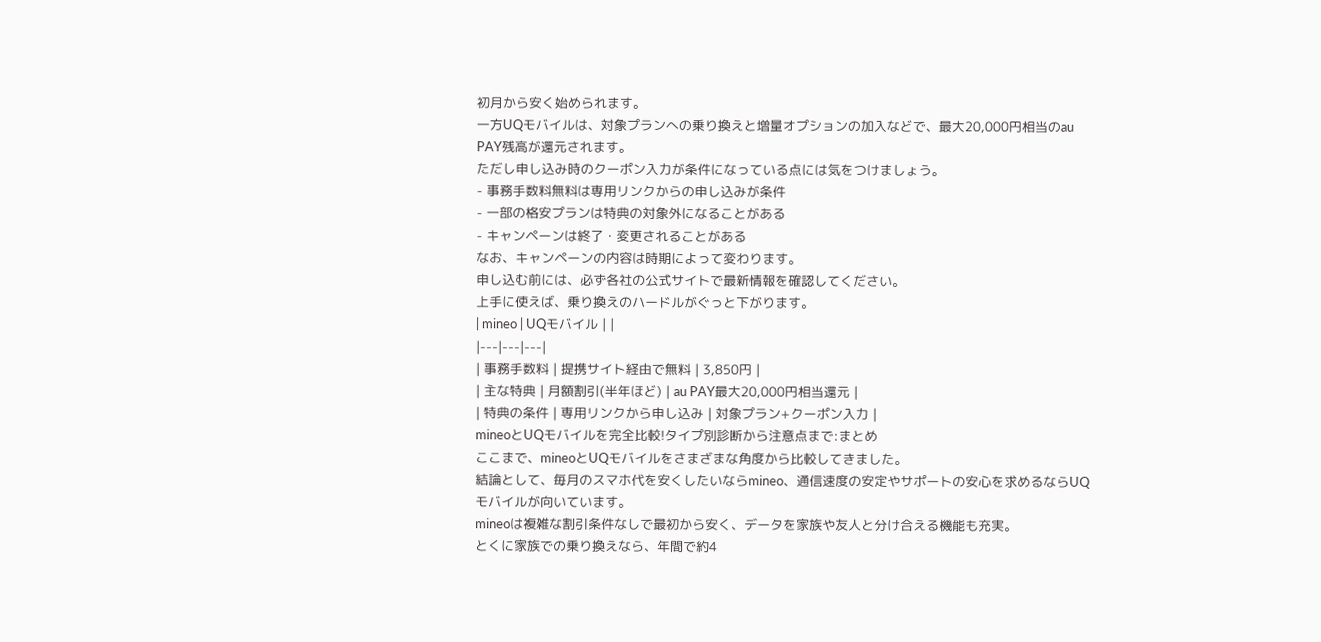初月から安く始められます。
一方UQモバイルは、対象プランへの乗り換えと増量オプションの加入などで、最大20,000円相当のau PAY残高が還元されます。
ただし申し込み時のクーポン入力が条件になっている点には気をつけましょう。
- 事務手数料無料は専用リンクからの申し込みが条件
- 一部の格安プランは特典の対象外になることがある
- キャンペーンは終了・変更されることがある
なお、キャンペーンの内容は時期によって変わります。
申し込む前には、必ず各社の公式サイトで最新情報を確認してください。
上手に使えば、乗り換えのハードルがぐっと下がります。
| mineo | UQモバイル | |
|---|---|---|
| 事務手数料 | 提携サイト経由で無料 | 3,850円 |
| 主な特典 | 月額割引(半年ほど) | au PAY最大20,000円相当還元 |
| 特典の条件 | 専用リンクから申し込み | 対象プラン+クーポン入力 |
mineoとUQモバイルを完全比較!タイプ別診断から注意点まで:まとめ
ここまで、mineoとUQモバイルをさまざまな角度から比較してきました。
結論として、毎月のスマホ代を安くしたいならmineo、通信速度の安定やサポートの安心を求めるならUQモバイルが向いています。
mineoは複雑な割引条件なしで最初から安く、データを家族や友人と分け合える機能も充実。
とくに家族での乗り換えなら、年間で約4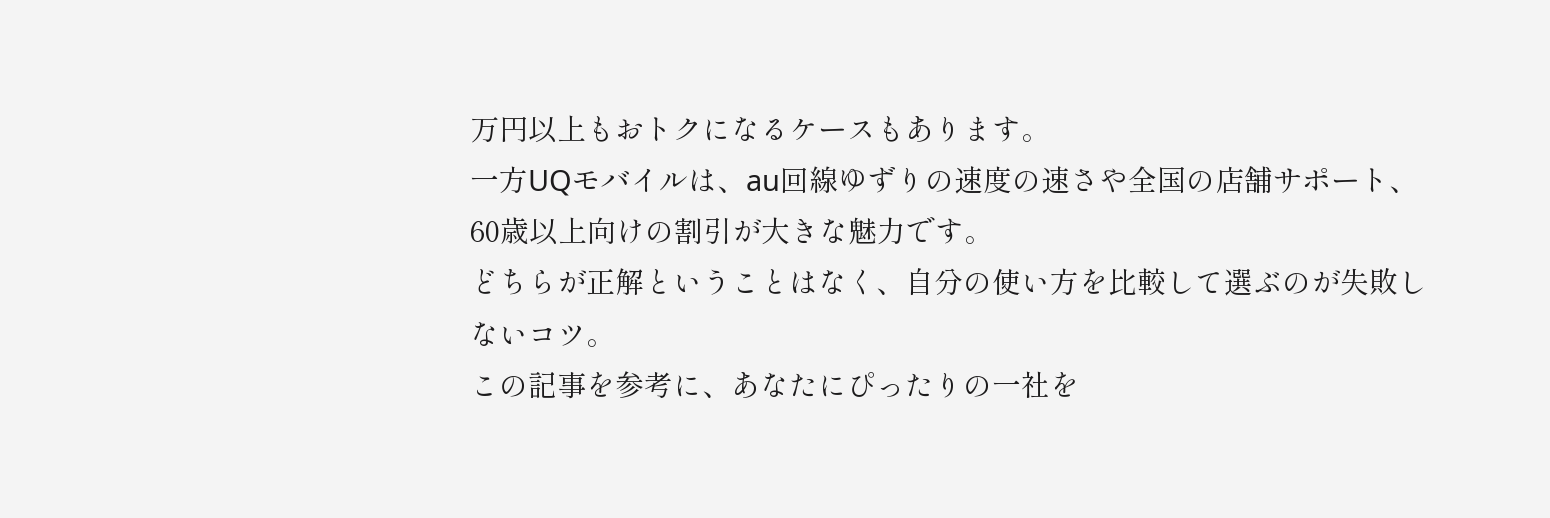万円以上もおトクになるケースもあります。
一方UQモバイルは、au回線ゆずりの速度の速さや全国の店舗サポート、60歳以上向けの割引が大きな魅力です。
どちらが正解ということはなく、自分の使い方を比較して選ぶのが失敗しないコツ。
この記事を参考に、あなたにぴったりの一社を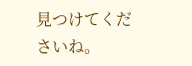見つけてくださいね。